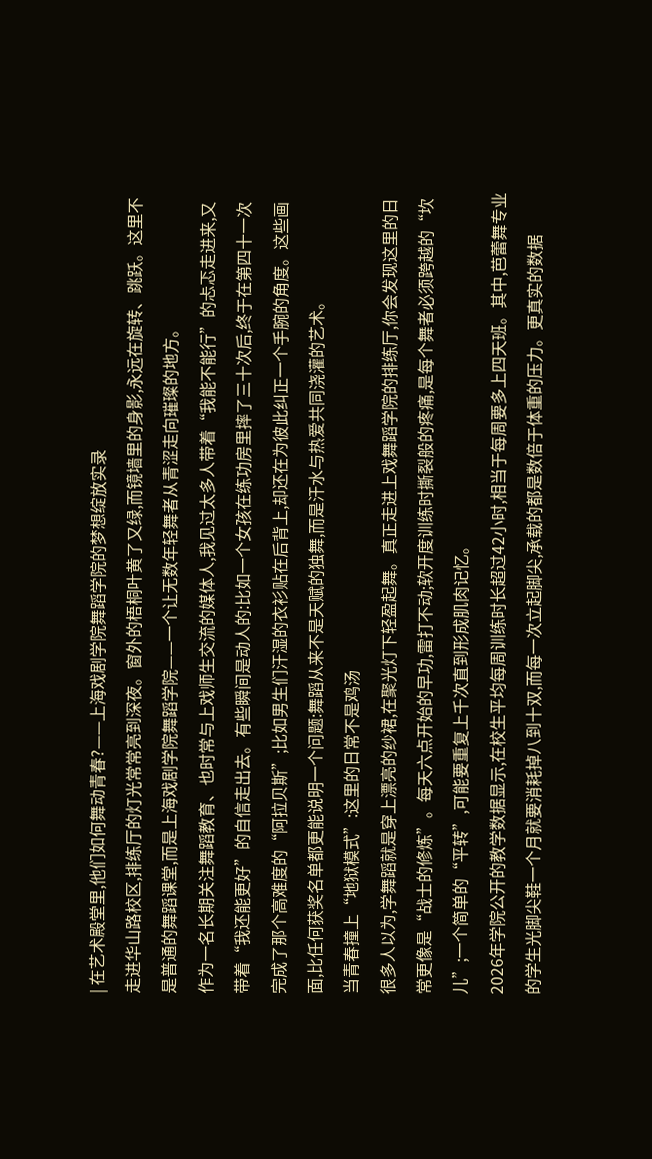| 在艺术殿堂里,他们如何舞动青春?——上海戏剧学院舞蹈学院的梦想绽放实录
走进华山路校区,排练厅的灯光常常亮到深夜。窗外的梧桐叶黄了又绿,而镜墙里的身影,永远在旋转、跳跃。这里不是普通的舞蹈课堂,而是上海戏剧学院舞蹈学院——一个让无数年轻舞者从青涩走向璀璨的地方。
作为一名长期关注舞蹈教育、也时常与上戏师生交流的媒体人,我见过太多人带着“我能不能行”的忐忑走进来,又带着“我还能更好”的自信走出去。有些瞬间是动人的:比如一个女孩在练功房里摔了三十次后,终于在第四十一次完成了那个高难度的“阿拉贝斯”;比如男生们汗湿的衣衫贴在后背上,却还在为彼此纠正一个手腕的角度。这些画面,比任何获奖名单都更能说明一个问题:舞蹈从来不是天赋的独舞,而是汗水与热爱共同浇灌的艺术。
当青春撞上“地狱模式”:这里的日常不是鸡汤
很多人以为,学舞蹈就是穿上漂亮的纱裙,在聚光灯下轻盈起舞。真正走进上戏舞蹈学院的排练厅,你会发现这里的日常更像是“战士的修炼”。每天六点开始的早功,雷打不动;软开度训练时撕裂般的疼痛,是每个舞者必须跨越的“坎儿”;一个简单的“平转”,可能要重复上千次直到形成肌肉记忆。
2026年学院公开的教学数据显示,在校生平均每周训练时长超过42小时,相当于每周要多上四天班。其中,芭蕾舞专业的学生光脚尖鞋一个月就要消耗掉八到十双,而每一次立起脚尖,承载的都是数倍于体重的压力。更真实的数据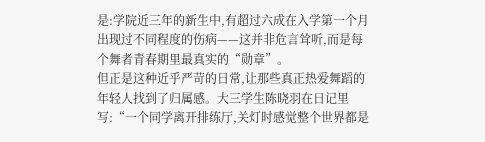是:学院近三年的新生中,有超过六成在入学第一个月出现过不同程度的伤病——这并非危言耸听,而是每个舞者青春期里最真实的“勋章”。
但正是这种近乎严苛的日常,让那些真正热爱舞蹈的年轻人找到了归属感。大三学生陈晓羽在日记里写:“一个同学离开排练厅,关灯时感觉整个世界都是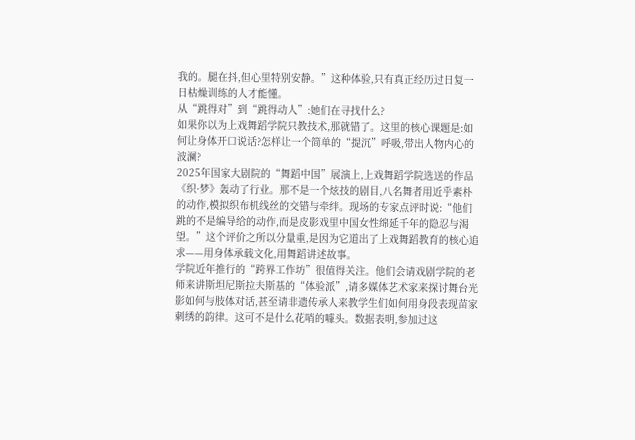我的。腿在抖,但心里特别安静。”这种体验,只有真正经历过日复一日枯燥训练的人才能懂。
从“跳得对”到“跳得动人”:她们在寻找什么?
如果你以为上戏舞蹈学院只教技术,那就错了。这里的核心课题是:如何让身体开口说话?怎样让一个简单的“提沉”呼吸,带出人物内心的波澜?
2025年国家大剧院的“舞蹈中国”展演上,上戏舞蹈学院选送的作品《织·梦》轰动了行业。那不是一个炫技的剧目,八名舞者用近乎素朴的动作,模拟织布机线丝的交错与牵绊。现场的专家点评时说:“他们跳的不是编导给的动作,而是皮影戏里中国女性绵延千年的隐忍与渴望。”这个评价之所以分量重,是因为它道出了上戏舞蹈教育的核心追求——用身体承载文化,用舞蹈讲述故事。
学院近年推行的“跨界工作坊”很值得关注。他们会请戏剧学院的老师来讲斯坦尼斯拉夫斯基的“体验派”,请多媒体艺术家来探讨舞台光影如何与肢体对话,甚至请非遗传承人来教学生们如何用身段表现苗家刺绣的韵律。这可不是什么花哨的噱头。数据表明,参加过这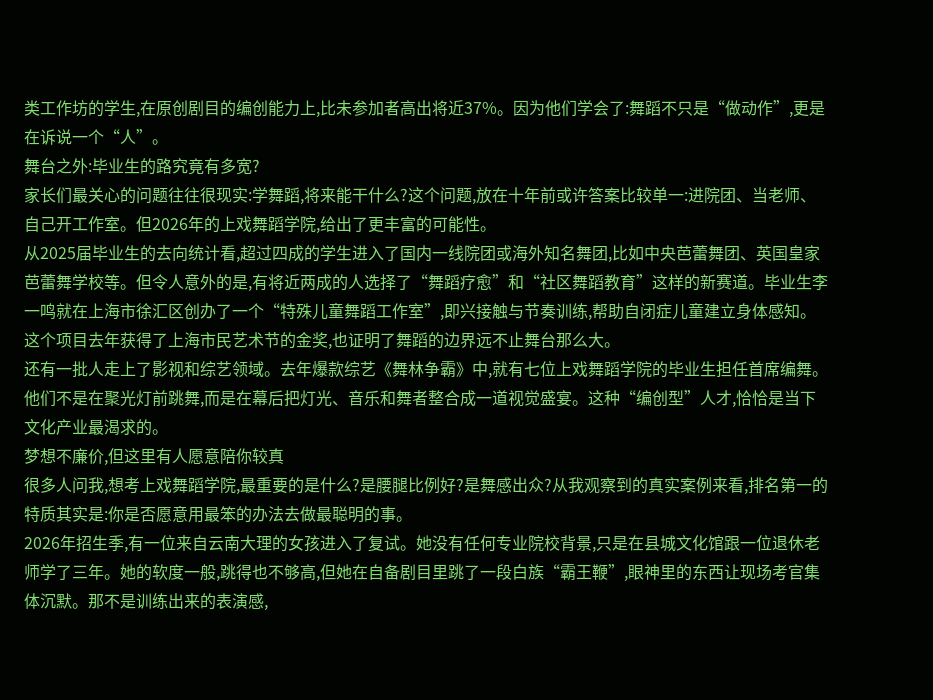类工作坊的学生,在原创剧目的编创能力上,比未参加者高出将近37%。因为他们学会了:舞蹈不只是“做动作”,更是在诉说一个“人”。
舞台之外:毕业生的路究竟有多宽?
家长们最关心的问题往往很现实:学舞蹈,将来能干什么?这个问题,放在十年前或许答案比较单一:进院团、当老师、自己开工作室。但2026年的上戏舞蹈学院,给出了更丰富的可能性。
从2025届毕业生的去向统计看,超过四成的学生进入了国内一线院团或海外知名舞团,比如中央芭蕾舞团、英国皇家芭蕾舞学校等。但令人意外的是,有将近两成的人选择了“舞蹈疗愈”和“社区舞蹈教育”这样的新赛道。毕业生李一鸣就在上海市徐汇区创办了一个“特殊儿童舞蹈工作室”,即兴接触与节奏训练,帮助自闭症儿童建立身体感知。这个项目去年获得了上海市民艺术节的金奖,也证明了舞蹈的边界远不止舞台那么大。
还有一批人走上了影视和综艺领域。去年爆款综艺《舞林争霸》中,就有七位上戏舞蹈学院的毕业生担任首席编舞。他们不是在聚光灯前跳舞,而是在幕后把灯光、音乐和舞者整合成一道视觉盛宴。这种“编创型”人才,恰恰是当下文化产业最渴求的。
梦想不廉价,但这里有人愿意陪你较真
很多人问我,想考上戏舞蹈学院,最重要的是什么?是腰腿比例好?是舞感出众?从我观察到的真实案例来看,排名第一的特质其实是:你是否愿意用最笨的办法去做最聪明的事。
2026年招生季,有一位来自云南大理的女孩进入了复试。她没有任何专业院校背景,只是在县城文化馆跟一位退休老师学了三年。她的软度一般,跳得也不够高,但她在自备剧目里跳了一段白族“霸王鞭”,眼神里的东西让现场考官集体沉默。那不是训练出来的表演感,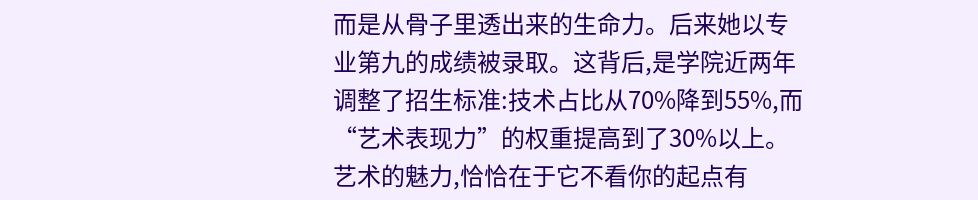而是从骨子里透出来的生命力。后来她以专业第九的成绩被录取。这背后,是学院近两年调整了招生标准:技术占比从70%降到55%,而“艺术表现力”的权重提高到了30%以上。
艺术的魅力,恰恰在于它不看你的起点有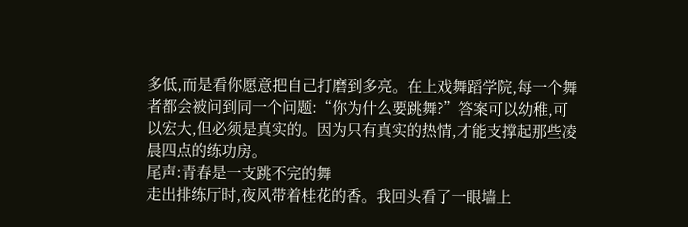多低,而是看你愿意把自己打磨到多亮。在上戏舞蹈学院,每一个舞者都会被问到同一个问题:“你为什么要跳舞?”答案可以幼稚,可以宏大,但必须是真实的。因为只有真实的热情,才能支撑起那些凌晨四点的练功房。
尾声:青春是一支跳不完的舞
走出排练厅时,夜风带着桂花的香。我回头看了一眼墙上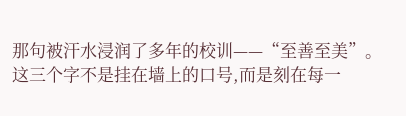那句被汗水浸润了多年的校训——“至善至美”。这三个字不是挂在墙上的口号,而是刻在每一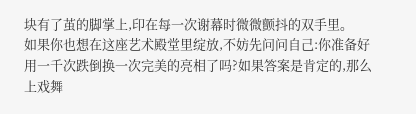块有了茧的脚掌上,印在每一次谢幕时微微颤抖的双手里。
如果你也想在这座艺术殿堂里绽放,不妨先问问自己:你准备好用一千次跌倒换一次完美的亮相了吗?如果答案是肯定的,那么上戏舞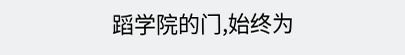蹈学院的门,始终为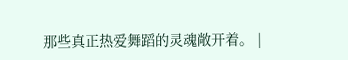那些真正热爱舞蹈的灵魂敞开着。 |